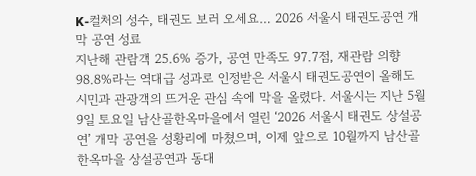K-컬처의 성수, 태권도 보러 오세요… 2026 서울시 태권도공연 개막 공연 성료
지난해 관람객 25.6% 증가, 공연 만족도 97.7점, 재관람 의향 98.8%라는 역대급 성과로 인정받은 서울시 태권도공연이 올해도 시민과 관광객의 뜨거운 관심 속에 막을 올렸다. 서울시는 지난 5월 9일 토요일 남산골한옥마을에서 열린 ‘2026 서울시 태권도 상설공연’ 개막 공연을 성황리에 마쳤으며, 이제 앞으로 10월까지 남산골한옥마을 상설공연과 동대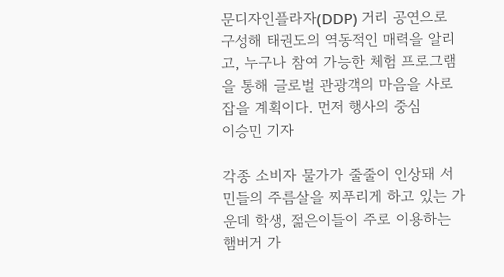문디자인플라자(DDP) 거리 공연으로 구성해 태권도의 역동적인 매력을 알리고, 누구나 참여 가능한 체험 프로그램을 통해 글로벌 관광객의 마음을 사로잡을 계획이다. 먼저 행사의 중심
이승민 기자

각종 소비자 물가가 줄줄이 인상돼 서민들의 주름살을 찌푸리게 하고 있는 가운데 학생, 젊은이들이 주로 이용하는 햄버거 가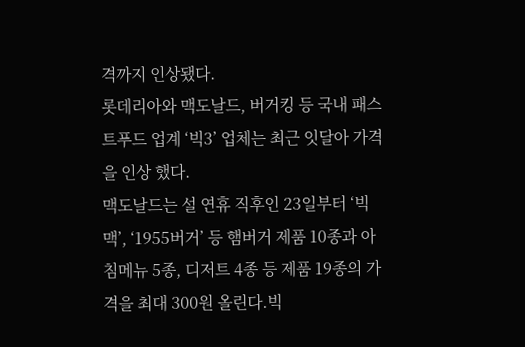격까지 인상됐다.
롯데리아와 맥도날드, 버거킹 등 국내 패스트푸드 업계 ‘빅3’ 업체는 최근 잇달아 가격을 인상 했다.
맥도날드는 설 연휴 직후인 23일부터 ‘빅맥’, ‘1955버거’ 등 햄버거 제품 10종과 아침메뉴 5종, 디저트 4종 등 제품 19종의 가격을 최대 300원 올린다.빅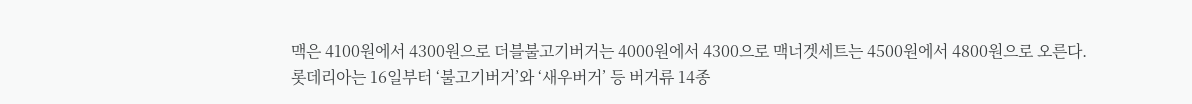맥은 4100원에서 4300원으로 더블불고기버거는 4000원에서 4300으로 맥너겟세트는 4500원에서 4800원으로 오른다.
롯데리아는 16일부터 ‘불고기버거’와 ‘새우버거’ 등 버거류 14종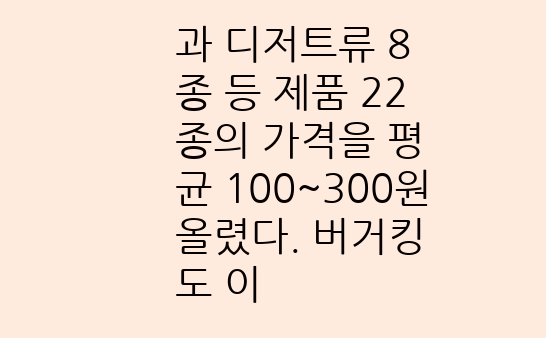과 디저트류 8종 등 제품 22종의 가격을 평균 100~300원 올렸다. 버거킹도 이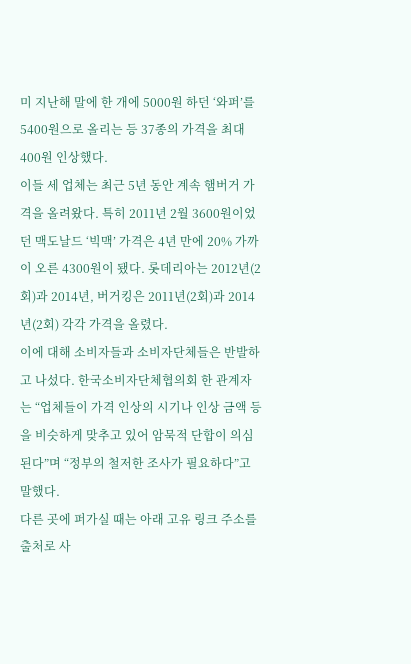미 지난해 말에 한 개에 5000원 하던 ‘와퍼’를 5400원으로 올리는 등 37종의 가격을 최대 400원 인상했다.
이들 세 업체는 최근 5년 동안 계속 햄버거 가격을 올려왔다. 특히 2011년 2월 3600원이었던 맥도날드 ‘빅맥’ 가격은 4년 만에 20% 가까이 오른 4300원이 됐다. 롯데리아는 2012년(2회)과 2014년, 버거킹은 2011년(2회)과 2014년(2회) 각각 가격을 올렸다.
이에 대해 소비자들과 소비자단체들은 반발하고 나섰다. 한국소비자단체협의회 한 관계자는 “업체들이 가격 인상의 시기나 인상 금액 등을 비슷하게 맞추고 있어 암묵적 단합이 의심 된다”며 “정부의 철저한 조사가 필요하다”고 말했다.
다른 곳에 퍼가실 때는 아래 고유 링크 주소를 출처로 사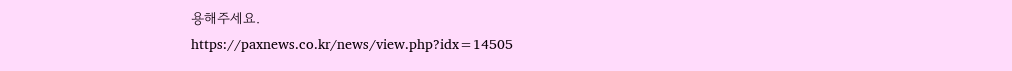용해주세요.
https://paxnews.co.kr/news/view.php?idx=14505